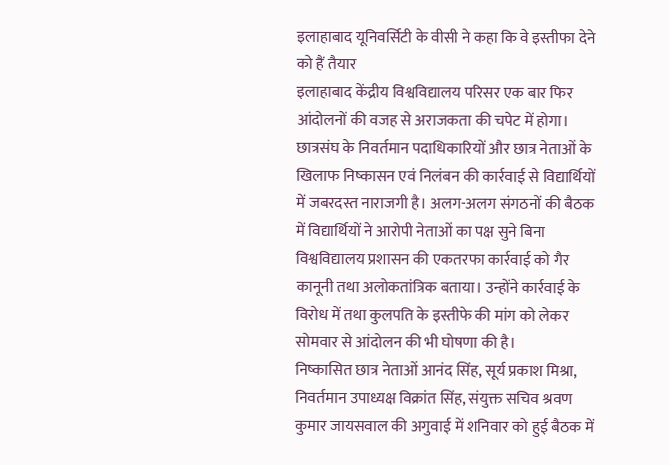इलाहाबाद यूनिवर्सिटी के वीसी ने कहा कि वे इस्तीफा देने को हैं तैयार
इलाहाबाद केंद्रीय विश्वविद्यालय परिसर एक बार फिर आंदोलनों की वजह से अराजकता की चपेट में होगा। छात्रसंघ के निवर्तमान पदाधिकारियों और छात्र नेताओं के खिलाफ निष्कासन एवं निलंबन की कार्रवाई से विद्यार्थियों में जबरदस्त नाराजगी है। अलग-अलग संगठनों की बैठक में विद्यार्थियों ने आरोपी नेताओं का पक्ष सुने बिना विश्वविद्यालय प्रशासन की एकतरफा कार्रवाई को गैर कानूनी तथा अलोकतांत्रिक बताया। उन्होंने कार्रवाई के विरोध में तथा कुलपति के इस्तीफे की मांग को लेकर सोमवार से आंदोलन की भी घोषणा की है।
निष्कासित छात्र नेताओं आनंद सिंह, सूर्य प्रकाश मिश्रा, निवर्तमान उपाध्यक्ष विक्रांत सिंह, संयुक्त सचिव श्रवण कुमार जायसवाल की अगुवाई में शनिवार को हुई बैठक में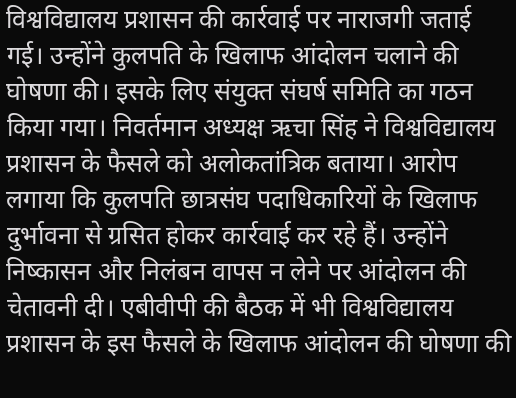विश्वविद्यालय प्रशासन की कार्रवाई पर नाराजगी जताई गई। उन्होंने कुलपति के खिलाफ आंदोलन चलाने की घोषणा की। इसके लिए संयुक्त संघर्ष समिति का गठन किया गया। निवर्तमान अध्यक्ष ऋचा सिंह ने विश्वविद्यालय प्रशासन के फैसले को अलोकतांत्रिक बताया। आरोप लगाया कि कुलपति छात्रसंघ पदाधिकारियों के खिलाफ दुर्भावना से ग्रसित होकर कार्रवाई कर रहे हैं। उन्होंने निष्कासन और निलंबन वापस न लेने पर आंदोलन की चेतावनी दी। एबीवीपी की बैठक में भी विश्वविद्यालय प्रशासन के इस फैसले के खिलाफ आंदोलन की घोषणा की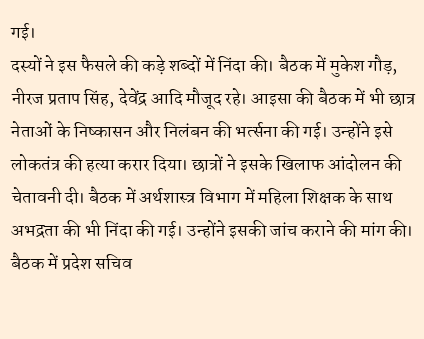गई।
दस्यों ने इस फैसले की कड़े शब्दों में निंदा की। बैठक में मुकेश गौड़, नीरज प्रताप सिंह, देवेंद्र आदि मौजूद रहे। आइसा की बैठक में भी छात्र नेताओं के निष्कासन और निलंबन की भर्त्सना की गई। उन्होंने इसे लोकतंत्र की हत्या करार दिया। छात्रों ने इसके खिलाफ आंदोलन की चेतावनी दी। बैठक में अर्थशास्त्र विभाग में महिला शिक्षक के साथ अभद्रता की भी निंदा की गई। उन्होंने इसकी जांच कराने की मांग की। बैठक में प्रदेश सचिव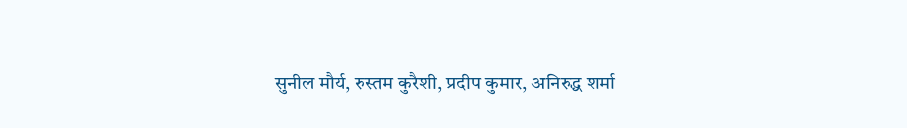सुनील मौर्य, रुस्तम कुरैशी, प्रदीप कुमार, अनिरुद्ध शर्मा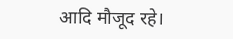आदि मौजूद रहे।